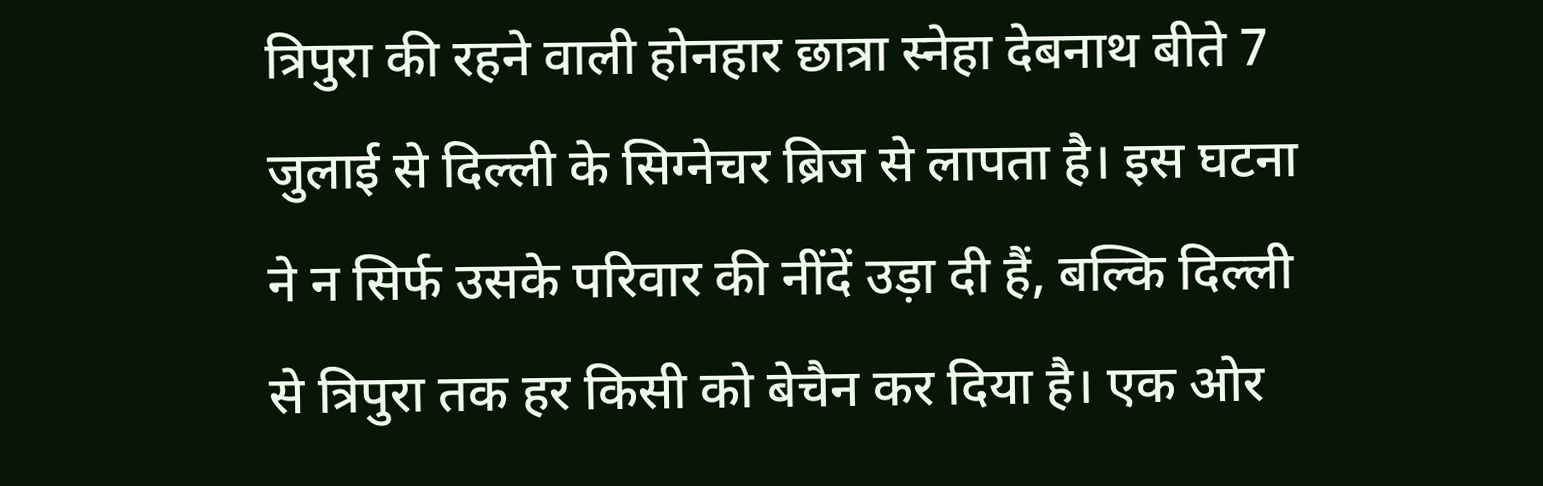त्रिपुरा की रहने वाली होनहार छात्रा स्नेहा देबनाथ बीते 7 जुलाई से दिल्ली के सिग्नेचर ब्रिज से लापता है। इस घटना ने न सिर्फ उसके परिवार की नींदें उड़ा दी हैं, बल्कि दिल्ली से त्रिपुरा तक हर किसी को बेचैन कर दिया है। एक ओर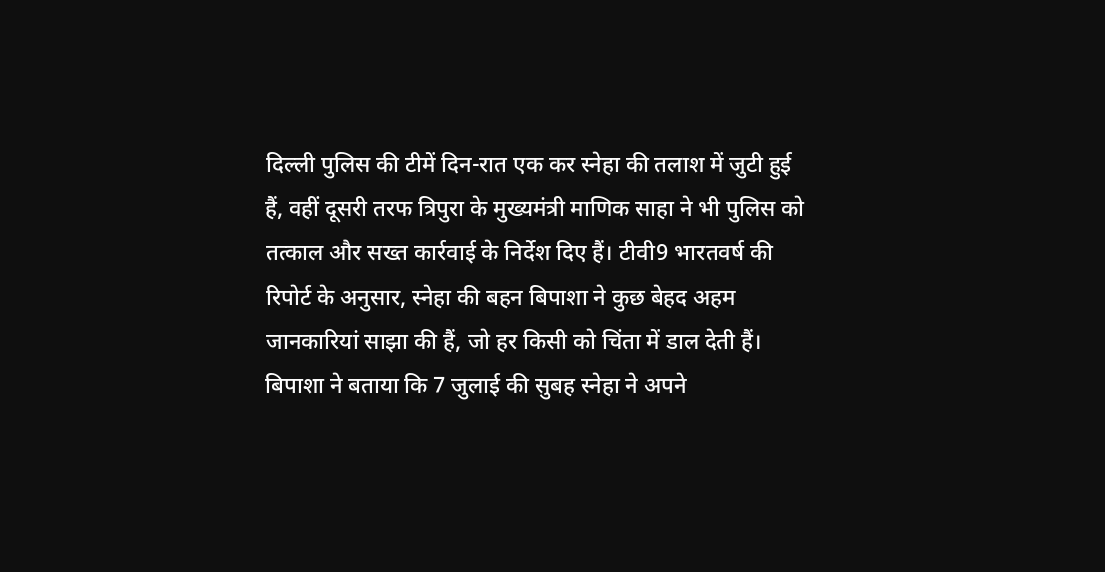दिल्ली पुलिस की टीमें दिन-रात एक कर स्नेहा की तलाश में जुटी हुई हैं, वहीं दूसरी तरफ त्रिपुरा के मुख्यमंत्री माणिक साहा ने भी पुलिस को तत्काल और सख्त कार्रवाई के निर्देश दिए हैं। टीवी9 भारतवर्ष की रिपोर्ट के अनुसार, स्नेहा की बहन बिपाशा ने कुछ बेहद अहम जानकारियां साझा की हैं, जो हर किसी को चिंता में डाल देती हैं।
बिपाशा ने बताया कि 7 जुलाई की सुबह स्नेहा ने अपने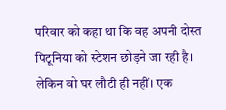परिवार को कहा था कि वह अपनी दोस्त पिटूनिया को स्टेशन छोड़ने जा रही है। लेकिन वो घर लौटी ही नहीं। एक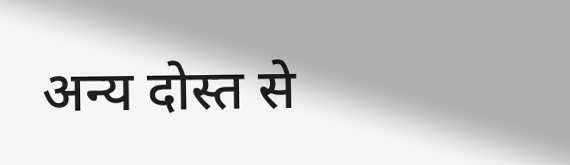अन्य दोस्त से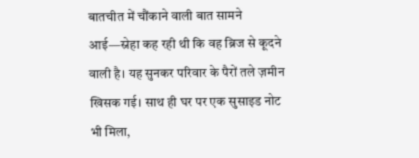बातचीत में चौंकाने वाली बात सामने आई—स्नेहा कह रही थी कि वह ब्रिज से कूदने वाली है। यह सुनकर परिवार के पैरों तले ज़मीन खिसक गई। साथ ही घर पर एक सुसाइड नोट भी मिला,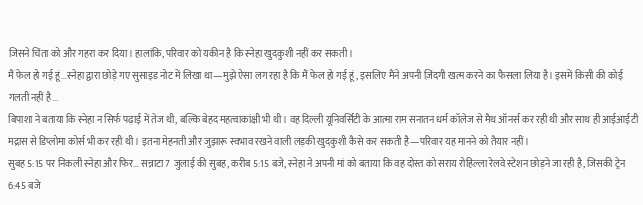जिसने चिंता को और गहरा कर दिया। हालांकि, परिवार को यकीन है कि स्नेहा खुदकुशी नहीं कर सकती।
मैं फेल हो गई हूं…स्नेहा द्वारा छोड़े गए सुसाइड नोट में लिखा था—मुझे ऐसा लग रहा है कि मैं फेल हो गई हूं, इसलिए मैंने अपनी ज़िंदगी खत्म करने का फैसला लिया है। इसमें किसी की कोई गलती नहीं है...
बिपाशा ने बताया कि स्नेहा न सिर्फ पढ़ाई में तेज थी, बल्कि बेहद महत्वाकांक्षी भी थी। वह दिल्ली यूनिवर्सिटी के आत्मा राम सनातन धर्म कॉलेज से मैथ ऑनर्स कर रही थी और साथ ही आईआईटी मद्रास से डिप्लोमा कोर्स भी कर रही थी। इतना मेहनती और जुझारू स्वभाव रखने वाली लड़की खुदकुशी कैसे कर सकती है—परिवार यह मानने को तैयार नहीं।
सुबह 5:15 पर निकली स्नेहा और फिर… सन्नाटा7 जुलाई की सुबह, करीब 5:15 बजे, स्नेहा ने अपनी मां को बताया कि वह दोस्त को सराय रोहिल्ला रेलवे स्टेशन छोड़ने जा रही है, जिसकी ट्रेन 6:45 बजे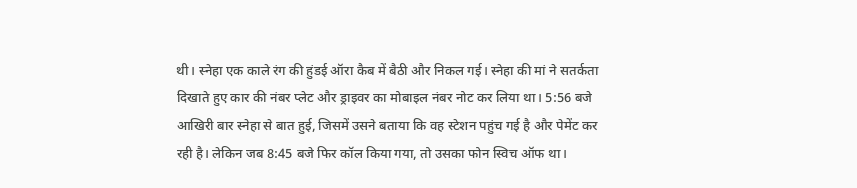थी। स्नेहा एक काले रंग की हुंडई ऑरा कैब में बैठी और निकल गई। स्नेहा की मां ने सतर्कता दिखाते हुए कार की नंबर प्लेट और ड्राइवर का मोबाइल नंबर नोट कर लिया था। 5:56 बजे आखिरी बार स्नेहा से बात हुई, जिसमें उसने बताया कि वह स्टेशन पहुंच गई है और पेमेंट कर रही है। लेकिन जब 8:45 बजे फिर कॉल किया गया, तो उसका फोन स्विच ऑफ था।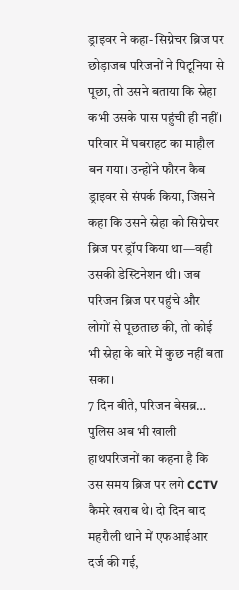ड्राइवर ने कहा- सिग्नेचर ब्रिज पर छोड़ाजब परिजनों ने पिटूनिया से पूछा, तो उसने बताया कि स्नेहा कभी उसके पास पहुंची ही नहीं। परिवार में घबराहट का माहौल बन गया। उन्होंने फौरन कैब ड्राइवर से संपर्क किया, जिसने कहा कि उसने स्नेहा को सिग्नेचर ब्रिज पर ड्रॉप किया था—वही उसकी डेस्टिनेशन थी। जब परिजन ब्रिज पर पहुंचे और लोगों से पूछताछ की, तो कोई भी स्नेहा के बारे में कुछ नहीं बता सका।
7 दिन बीते, परिजन बेसब्र… पुलिस अब भी खाली हाथपरिजनों का कहना है कि उस समय ब्रिज पर लगे CCTV कैमरे खराब थे। दो दिन बाद महरौली थाने में एफआईआर दर्ज की गई,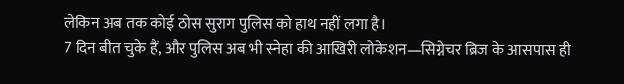लेकिन अब तक कोई ठोस सुराग पुलिस को हाथ नहीं लगा है।
7 दिन बीत चुके हैं, और पुलिस अब भी स्नेहा की आखिरी लोकेशन—सिग्नेचर ब्रिज के आसपास ही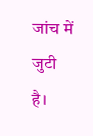जांच में जुटी है।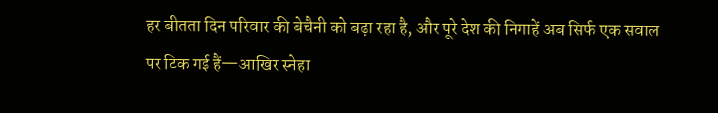हर बीतता दिन परिवार की बेचैनी को बढ़ा रहा है, और पूरे देश की निगाहें अब सिर्फ एक सवाल पर टिक गई हैं—आखिर स्नेहा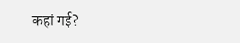कहां गई?